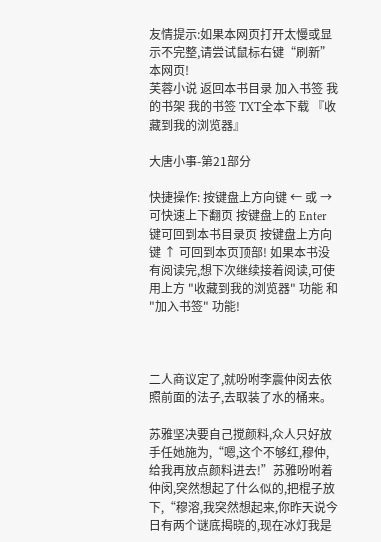友情提示:如果本网页打开太慢或显示不完整,请尝试鼠标右键“刷新”本网页!
芙蓉小说 返回本书目录 加入书签 我的书架 我的书签 TXT全本下载 『收藏到我的浏览器』

大唐小事-第21部分

快捷操作: 按键盘上方向键 ← 或 → 可快速上下翻页 按键盘上的 Enter 键可回到本书目录页 按键盘上方向键 ↑ 可回到本页顶部! 如果本书没有阅读完,想下次继续接着阅读,可使用上方 "收藏到我的浏览器" 功能 和 "加入书签" 功能!



二人商议定了,就吩咐李震仲闵去依照前面的法子,去取装了水的桶来。

苏雅坚决要自己搅颜料,众人只好放手任她施为,“嗯,这个不够红,穆仲,给我再放点颜料进去!”苏雅吩咐着仲闵,突然想起了什么似的,把棍子放下,“穆溶,我突然想起来,你昨天说今日有两个谜底揭晓的,现在冰灯我是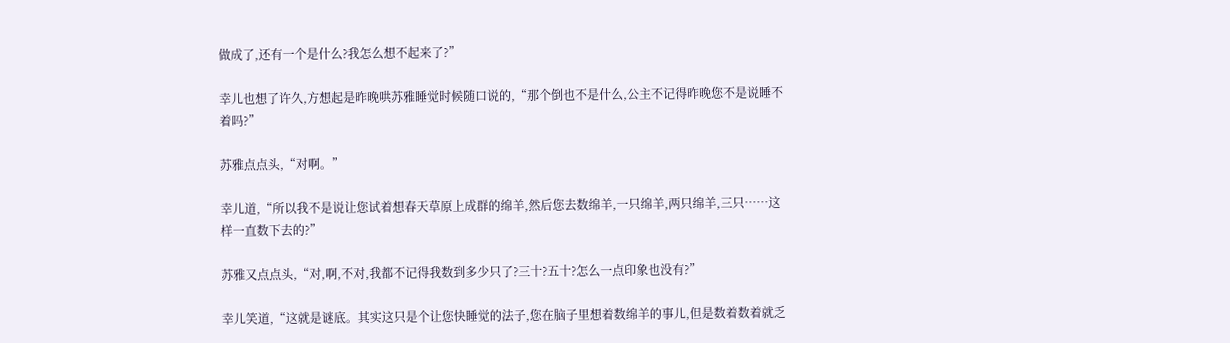做成了,还有一个是什么?我怎么想不起来了?”

幸儿也想了许久,方想起是昨晚哄苏雅睡觉时候随口说的,“那个倒也不是什么,公主不记得昨晚您不是说睡不着吗?”

苏雅点点头,“对啊。”

幸儿道,“所以我不是说让您试着想春天草原上成群的绵羊,然后您去数绵羊,一只绵羊,两只绵羊,三只……这样一直数下去的?”

苏雅又点点头,“对,啊,不对,我都不记得我数到多少只了?三十?五十?怎么一点印象也没有?”

幸儿笑道,“这就是谜底。其实这只是个让您快睡觉的法子,您在脑子里想着数绵羊的事儿,但是数着数着就乏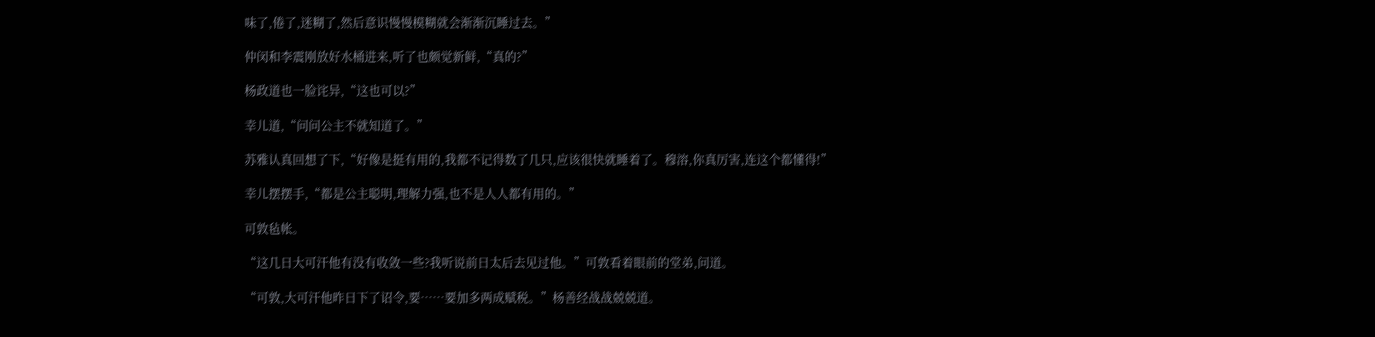味了,倦了,迷糊了,然后意识慢慢模糊就会渐渐沉睡过去。”

仲闵和李震刚放好水桶进来,听了也颇觉新鲜,“真的?”

杨政道也一脸诧异,“这也可以?”

幸儿道,“问问公主不就知道了。”

苏雅认真回想了下,“好像是挺有用的,我都不记得数了几只,应该很快就睡着了。穆溶,你真厉害,连这个都懂得!”

幸儿摆摆手,“都是公主聪明,理解力强,也不是人人都有用的。”

可敦毡帐。

“这几日大可汗他有没有收敛一些?我听说前日太后去见过他。”可敦看着眼前的堂弟,问道。

“可敦,大可汗他昨日下了诏令,要……要加多两成赋税。”杨善经战战兢兢道。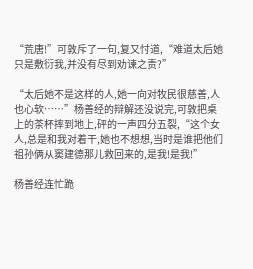“荒唐!”可敦斥了一句,复又忖道,“难道太后她只是敷衍我,并没有尽到劝谏之责?”

“太后她不是这样的人,她一向对牧民很慈善,人也心软……”杨善经的辩解还没说完,可敦把桌上的茶杯摔到地上,砰的一声四分五裂,“这个女人,总是和我对着干,她也不想想,当时是谁把他们祖孙俩从窦建德那儿救回来的,是我!是我!”

杨善经连忙跪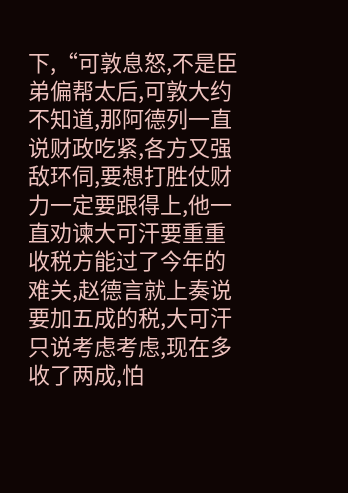下,“可敦息怒,不是臣弟偏帮太后,可敦大约不知道,那阿德列一直说财政吃紧,各方又强敌环伺,要想打胜仗财力一定要跟得上,他一直劝谏大可汗要重重收税方能过了今年的难关,赵德言就上奏说要加五成的税,大可汗只说考虑考虑,现在多收了两成,怕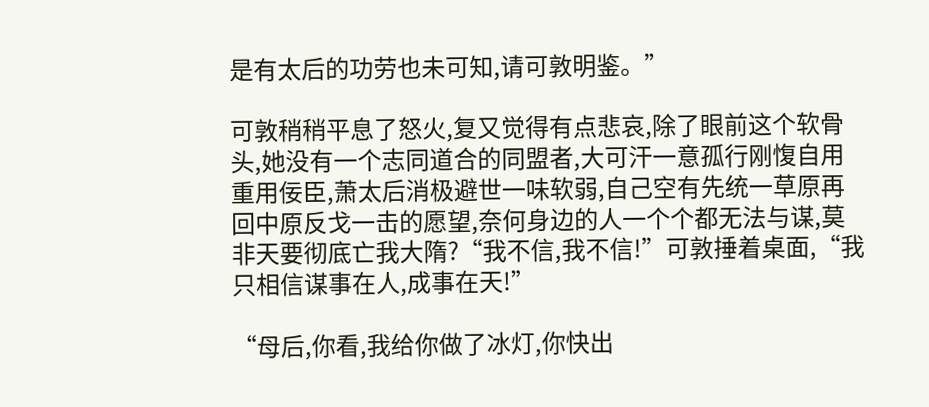是有太后的功劳也未可知,请可敦明鉴。”

可敦稍稍平息了怒火,复又觉得有点悲哀,除了眼前这个软骨头,她没有一个志同道合的同盟者,大可汗一意孤行刚愎自用重用佞臣,萧太后消极避世一味软弱,自己空有先统一草原再回中原反戈一击的愿望,奈何身边的人一个个都无法与谋,莫非天要彻底亡我大隋?“我不信,我不信!”可敦捶着桌面,“我只相信谋事在人,成事在天!”

“母后,你看,我给你做了冰灯,你快出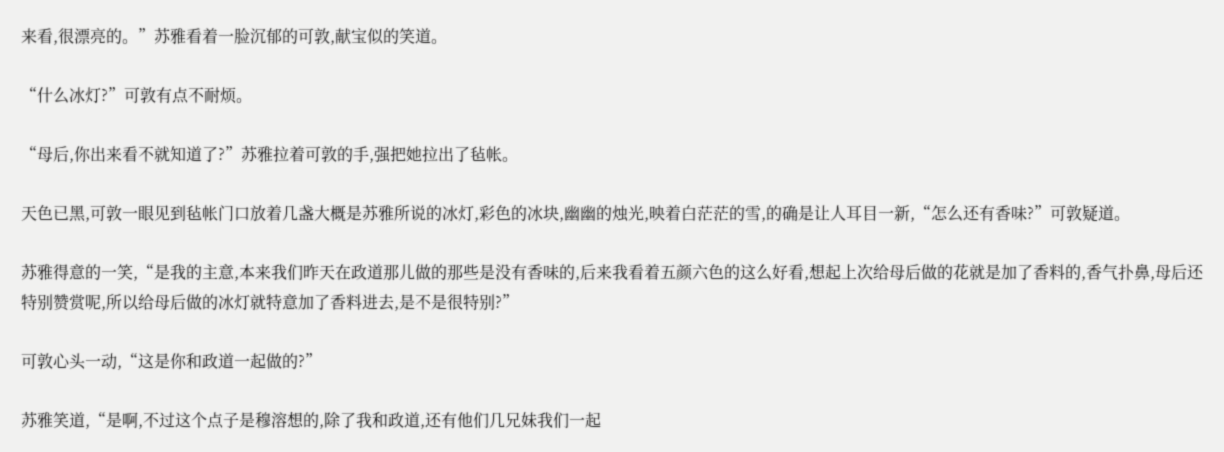来看,很漂亮的。”苏雅看着一脸沉郁的可敦,献宝似的笑道。

“什么冰灯?”可敦有点不耐烦。

“母后,你出来看不就知道了?”苏雅拉着可敦的手,强把她拉出了毡帐。

天色已黑,可敦一眼见到毡帐门口放着几盏大概是苏雅所说的冰灯,彩色的冰块,幽幽的烛光,映着白茫茫的雪,的确是让人耳目一新,“怎么还有香味?”可敦疑道。

苏雅得意的一笑,“是我的主意,本来我们昨天在政道那儿做的那些是没有香味的,后来我看着五颜六色的这么好看,想起上次给母后做的花就是加了香料的,香气扑鼻,母后还特别赞赏呢,所以给母后做的冰灯就特意加了香料进去,是不是很特别?”

可敦心头一动,“这是你和政道一起做的?”

苏雅笑道,“是啊,不过这个点子是穆溶想的,除了我和政道,还有他们几兄妹我们一起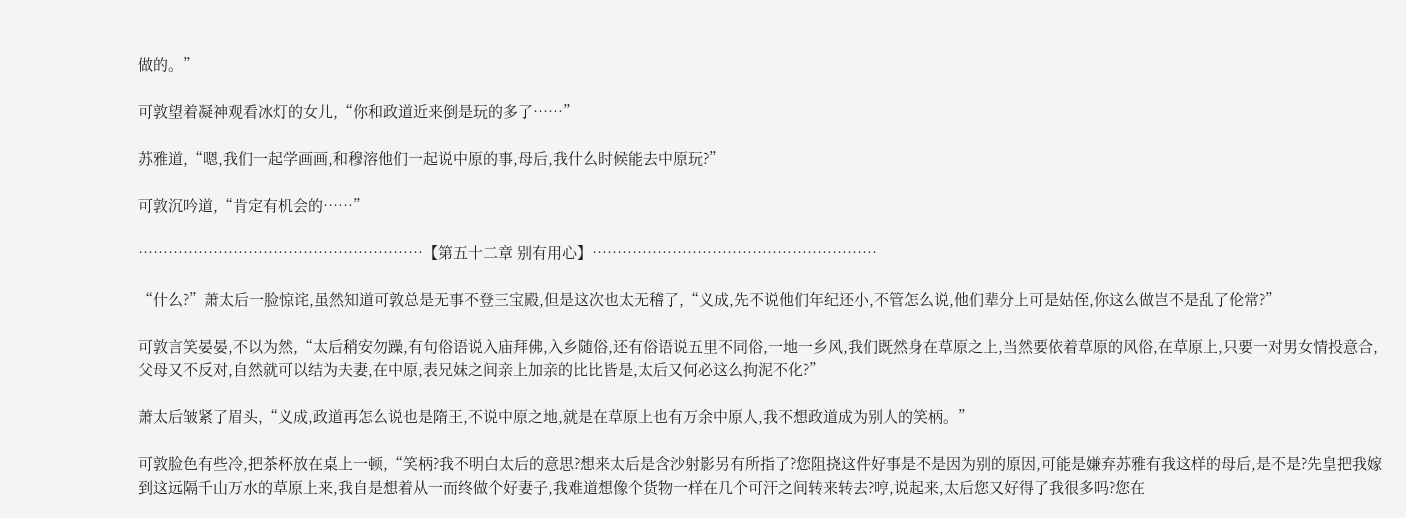做的。”

可敦望着凝神观看冰灯的女儿,“你和政道近来倒是玩的多了……”

苏雅道,“嗯,我们一起学画画,和穆溶他们一起说中原的事,母后,我什么时候能去中原玩?”

可敦沉吟道,“肯定有机会的……”

…………………………………………………【第五十二章 别有用心】…………………………………………………

“什么?”萧太后一脸惊诧,虽然知道可敦总是无事不登三宝殿,但是这次也太无稽了,“义成,先不说他们年纪还小,不管怎么说,他们辈分上可是姑侄,你这么做岂不是乱了伦常?”

可敦言笑晏晏,不以为然,“太后稍安勿躁,有句俗语说入庙拜佛,入乡随俗,还有俗语说五里不同俗,一地一乡风,我们既然身在草原之上,当然要依着草原的风俗,在草原上,只要一对男女情投意合,父母又不反对,自然就可以结为夫妻,在中原,表兄妹之间亲上加亲的比比皆是,太后又何必这么拘泥不化?”

萧太后皱紧了眉头,“义成,政道再怎么说也是隋王,不说中原之地,就是在草原上也有万余中原人,我不想政道成为别人的笑柄。”

可敦脸色有些冷,把茶杯放在桌上一顿,“笑柄?我不明白太后的意思?想来太后是含沙射影另有所指了?您阻挠这件好事是不是因为别的原因,可能是嫌弃苏雅有我这样的母后,是不是?先皇把我嫁到这远隔千山万水的草原上来,我自是想着从一而终做个好妻子,我难道想像个货物一样在几个可汗之间转来转去?哼,说起来,太后您又好得了我很多吗?您在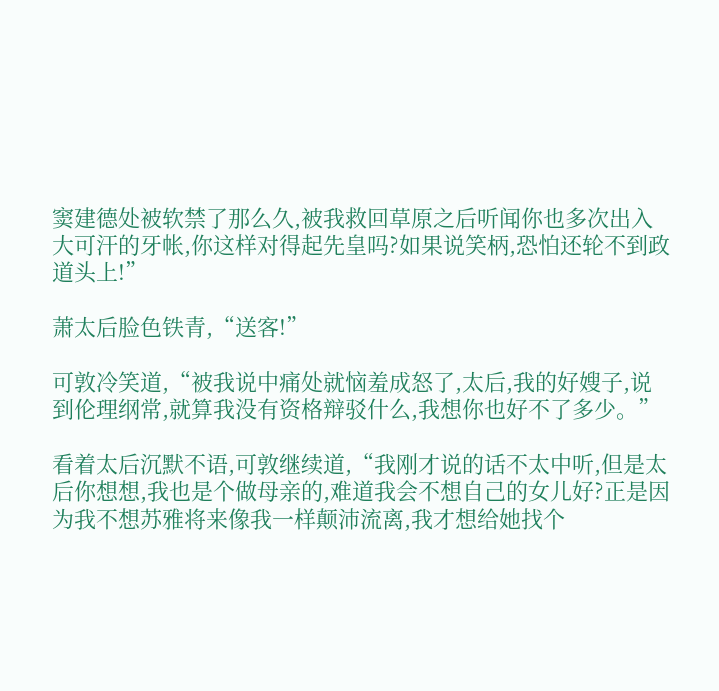窦建德处被软禁了那么久,被我救回草原之后听闻你也多次出入大可汗的牙帐,你这样对得起先皇吗?如果说笑柄,恐怕还轮不到政道头上!”

萧太后脸色铁青,“送客!”

可敦冷笑道,“被我说中痛处就恼羞成怒了,太后,我的好嫂子,说到伦理纲常,就算我没有资格辩驳什么,我想你也好不了多少。”

看着太后沉默不语,可敦继续道,“我刚才说的话不太中听,但是太后你想想,我也是个做母亲的,难道我会不想自己的女儿好?正是因为我不想苏雅将来像我一样颠沛流离,我才想给她找个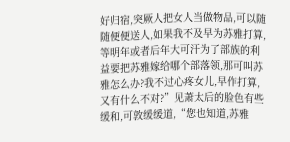好归宿,突厥人把女人当做物品,可以随随便便送人,如果我不及早为苏雅打算,等明年或者后年大可汗为了部族的利益要把苏雅嫁给哪个部落领,那可叫苏雅怎么办?我不过心疼女儿,早作打算,又有什么不对?”见萧太后的脸色有些缓和,可敦缓缓道,“您也知道,苏雅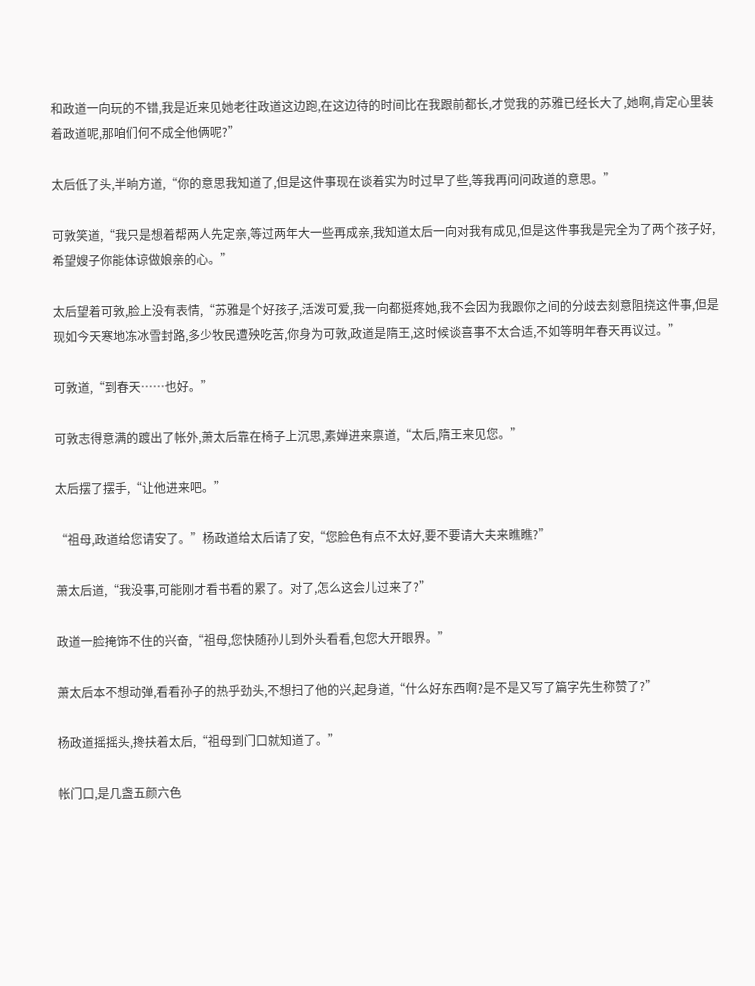和政道一向玩的不错,我是近来见她老往政道这边跑,在这边待的时间比在我跟前都长,才觉我的苏雅已经长大了,她啊,肯定心里装着政道呢,那咱们何不成全他俩呢?”

太后低了头,半晌方道,“你的意思我知道了,但是这件事现在谈着实为时过早了些,等我再问问政道的意思。”

可敦笑道,“我只是想着帮两人先定亲,等过两年大一些再成亲,我知道太后一向对我有成见,但是这件事我是完全为了两个孩子好,希望嫂子你能体谅做娘亲的心。”

太后望着可敦,脸上没有表情,“苏雅是个好孩子,活泼可爱,我一向都挺疼她,我不会因为我跟你之间的分歧去刻意阻挠这件事,但是现如今天寒地冻冰雪封路,多少牧民遭殃吃苦,你身为可敦,政道是隋王,这时候谈喜事不太合适,不如等明年春天再议过。”

可敦道,“到春天……也好。”

可敦志得意满的踱出了帐外,萧太后靠在椅子上沉思,素婵进来禀道,“太后,隋王来见您。”

太后摆了摆手,“让他进来吧。”

“祖母,政道给您请安了。”杨政道给太后请了安,“您脸色有点不太好,要不要请大夫来瞧瞧?”

萧太后道,“我没事,可能刚才看书看的累了。对了,怎么这会儿过来了?”

政道一脸掩饰不住的兴奋,“祖母,您快随孙儿到外头看看,包您大开眼界。”

萧太后本不想动弹,看看孙子的热乎劲头,不想扫了他的兴,起身道,“什么好东西啊?是不是又写了篇字先生称赞了?”

杨政道摇摇头,搀扶着太后,“祖母到门口就知道了。”

帐门口,是几盏五颜六色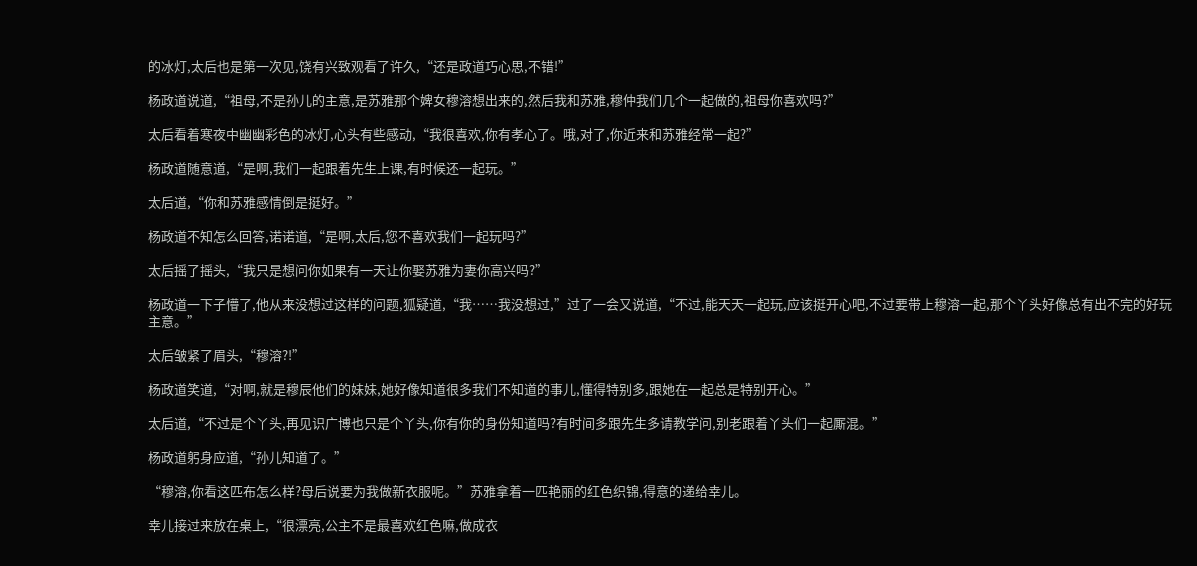的冰灯,太后也是第一次见,饶有兴致观看了许久,“还是政道巧心思,不错!”

杨政道说道,“祖母,不是孙儿的主意,是苏雅那个婢女穆溶想出来的,然后我和苏雅,穆仲我们几个一起做的,祖母你喜欢吗?”

太后看着寒夜中幽幽彩色的冰灯,心头有些感动,“我很喜欢,你有孝心了。哦,对了,你近来和苏雅经常一起?”

杨政道随意道,“是啊,我们一起跟着先生上课,有时候还一起玩。”

太后道,“你和苏雅感情倒是挺好。”

杨政道不知怎么回答,诺诺道,“是啊,太后,您不喜欢我们一起玩吗?”

太后摇了摇头,“我只是想问你如果有一天让你娶苏雅为妻你高兴吗?”

杨政道一下子懵了,他从来没想过这样的问题,狐疑道,“我……我没想过,”过了一会又说道,“不过,能天天一起玩,应该挺开心吧,不过要带上穆溶一起,那个丫头好像总有出不完的好玩主意。”

太后皱紧了眉头,“穆溶?!”

杨政道笑道,“对啊,就是穆辰他们的妹妹,她好像知道很多我们不知道的事儿,懂得特别多,跟她在一起总是特别开心。”

太后道,“不过是个丫头,再见识广博也只是个丫头,你有你的身份知道吗?有时间多跟先生多请教学问,别老跟着丫头们一起厮混。”

杨政道躬身应道,“孙儿知道了。”

“穆溶,你看这匹布怎么样?母后说要为我做新衣服呢。”苏雅拿着一匹艳丽的红色织锦,得意的递给幸儿。

幸儿接过来放在桌上,“很漂亮,公主不是最喜欢红色嘛,做成衣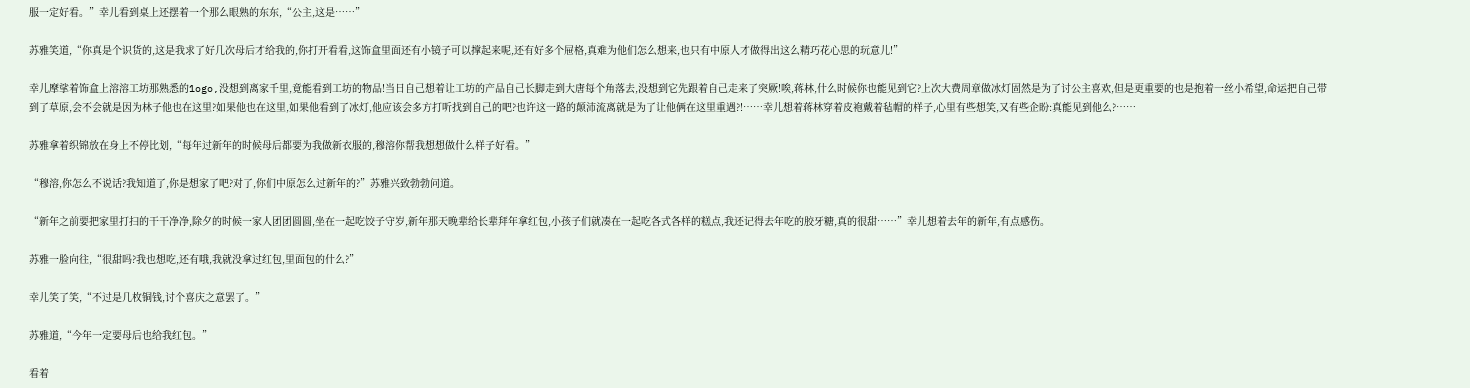服一定好看。”幸儿看到桌上还摆着一个那么眼熟的东东,“公主,这是……”

苏雅笑道,“你真是个识货的,这是我求了好几次母后才给我的,你打开看看,这饰盒里面还有小镜子可以撑起来呢,还有好多个屉格,真难为他们怎么想来,也只有中原人才做得出这么精巧花心思的玩意儿!”

幸儿摩挲着饰盒上溶溶工坊那熟悉的1ogo,没想到离家千里,竟能看到工坊的物品!当日自己想着让工坊的产品自己长脚走到大唐每个角落去,没想到它先跟着自己走来了突厥!唉,蒋林,什么时候你也能见到它?上次大费周章做冰灯固然是为了讨公主喜欢,但是更重要的也是抱着一丝小希望,命运把自己带到了草原,会不会就是因为林子他也在这里?如果他也在这里,如果他看到了冰灯,他应该会多方打听找到自己的吧?也许这一路的颠沛流离就是为了让他俩在这里重遇?!……幸儿想着蒋林穿着皮袍戴着毡帽的样子,心里有些想笑,又有些企盼:真能见到他么?……

苏雅拿着织锦放在身上不停比划,“每年过新年的时候母后都要为我做新衣服的,穆溶你帮我想想做什么样子好看。”

“穆溶,你怎么不说话?我知道了,你是想家了吧?对了,你们中原怎么过新年的?”苏雅兴致勃勃问道。

“新年之前要把家里打扫的干干净净,除夕的时候一家人团团圆圆,坐在一起吃饺子守岁,新年那天晚辈给长辈拜年拿红包,小孩子们就凑在一起吃各式各样的糕点,我还记得去年吃的胶牙糖,真的很甜……”幸儿想着去年的新年,有点感伤。

苏雅一脸向往,“很甜吗?我也想吃,还有哦,我就没拿过红包,里面包的什么?”

幸儿笑了笑,“不过是几枚铜钱,讨个喜庆之意罢了。”

苏雅道,“今年一定要母后也给我红包。”

看着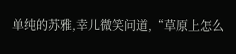单纯的苏雅,幸儿微笑问道,“草原上怎么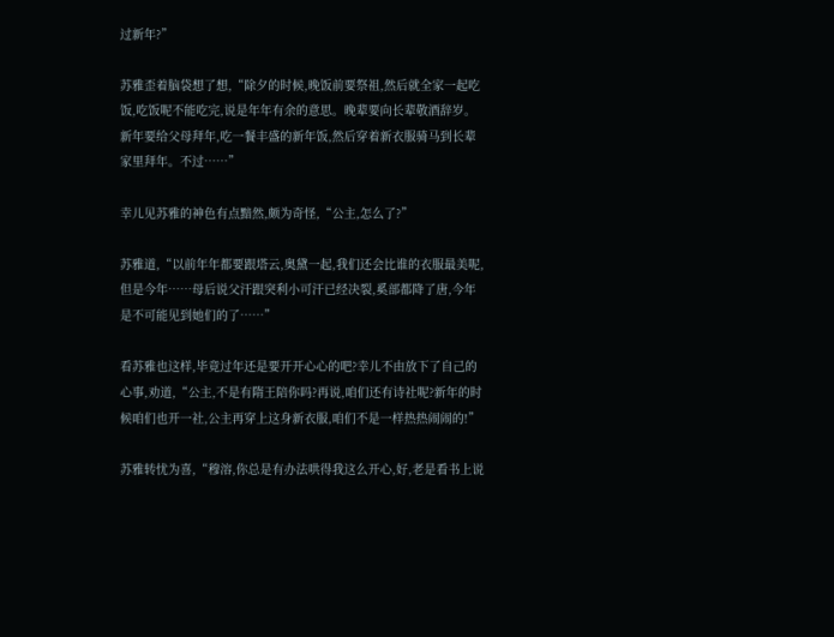过新年?”

苏雅歪着脑袋想了想,“除夕的时候,晚饭前要祭祖,然后就全家一起吃饭,吃饭呢不能吃完,说是年年有余的意思。晚辈要向长辈敬酒辞岁。新年要给父母拜年,吃一餐丰盛的新年饭,然后穿着新衣服骑马到长辈家里拜年。不过……”

幸儿见苏雅的神色有点黯然,颇为奇怪,“公主,怎么了?”

苏雅道,“以前年年都要跟塔云,奥黛一起,我们还会比谁的衣服最美呢,但是今年……母后说父汗跟突利小可汗已经决裂,奚部都降了唐,今年是不可能见到她们的了……”

看苏雅也这样,毕竟过年还是要开开心心的吧?幸儿不由放下了自己的心事,劝道,“公主,不是有隋王陪你吗?再说,咱们还有诗社呢?新年的时候咱们也开一社,公主再穿上这身新衣服,咱们不是一样热热闹闹的!”

苏雅转忧为喜,“穆溶,你总是有办法哄得我这么开心,好,老是看书上说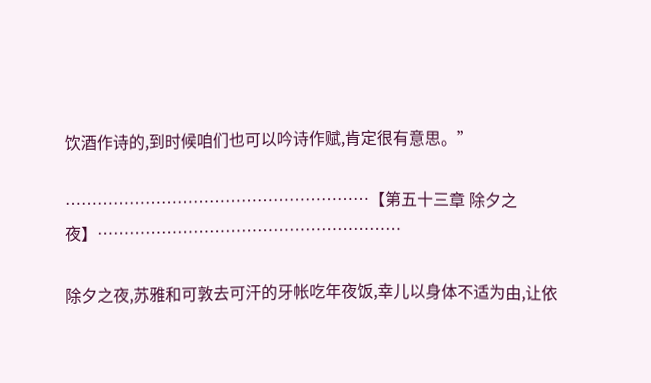饮酒作诗的,到时候咱们也可以吟诗作赋,肯定很有意思。”

…………………………………………………【第五十三章 除夕之夜】…………………………………………………

除夕之夜,苏雅和可敦去可汗的牙帐吃年夜饭,幸儿以身体不适为由,让依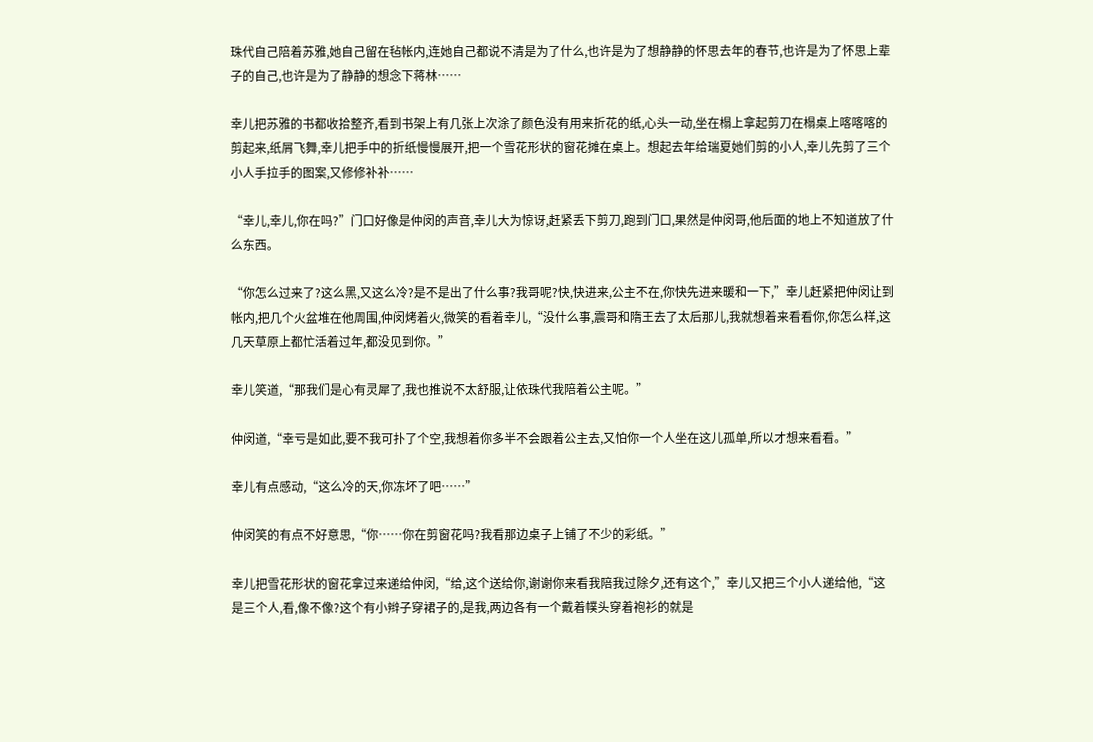珠代自己陪着苏雅,她自己留在毡帐内,连她自己都说不清是为了什么,也许是为了想静静的怀思去年的春节,也许是为了怀思上辈子的自己,也许是为了静静的想念下蒋林……

幸儿把苏雅的书都收拾整齐,看到书架上有几张上次涂了颜色没有用来折花的纸,心头一动,坐在榻上拿起剪刀在榻桌上喀喀喀的剪起来,纸屑飞舞,幸儿把手中的折纸慢慢展开,把一个雪花形状的窗花摊在桌上。想起去年给瑞夏她们剪的小人,幸儿先剪了三个小人手拉手的图案,又修修补补……

“幸儿,幸儿,你在吗?”门口好像是仲闵的声音,幸儿大为惊讶,赶紧丢下剪刀,跑到门口,果然是仲闵哥,他后面的地上不知道放了什么东西。

“你怎么过来了?这么黑,又这么冷?是不是出了什么事?我哥呢?快,快进来,公主不在,你快先进来暖和一下,”幸儿赶紧把仲闵让到帐内,把几个火盆堆在他周围,仲闵烤着火,微笑的看着幸儿,“没什么事,震哥和隋王去了太后那儿,我就想着来看看你,你怎么样,这几天草原上都忙活着过年,都没见到你。”

幸儿笑道,“那我们是心有灵犀了,我也推说不太舒服,让依珠代我陪着公主呢。”

仲闵道,“幸亏是如此,要不我可扑了个空,我想着你多半不会跟着公主去,又怕你一个人坐在这儿孤单,所以才想来看看。”

幸儿有点感动,“这么冷的天,你冻坏了吧……”

仲闵笑的有点不好意思,“你……你在剪窗花吗?我看那边桌子上铺了不少的彩纸。”

幸儿把雪花形状的窗花拿过来递给仲闵,“给,这个送给你,谢谢你来看我陪我过除夕,还有这个,”幸儿又把三个小人递给他,“这是三个人,看,像不像?这个有小辫子穿裙子的,是我,两边各有一个戴着幞头穿着袍衫的就是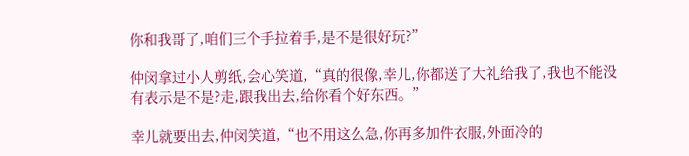你和我哥了,咱们三个手拉着手,是不是很好玩?”

仲闵拿过小人剪纸,会心笑道,“真的很像,幸儿,你都送了大礼给我了,我也不能没有表示是不是?走,跟我出去,给你看个好东西。”

幸儿就要出去,仲闵笑道,“也不用这么急,你再多加件衣服,外面冷的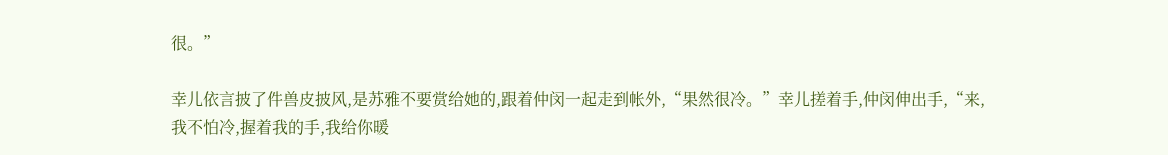很。”

幸儿依言披了件兽皮披风,是苏雅不要赏给她的,跟着仲闵一起走到帐外,“果然很冷。”幸儿搓着手,仲闵伸出手,“来,我不怕冷,握着我的手,我给你暖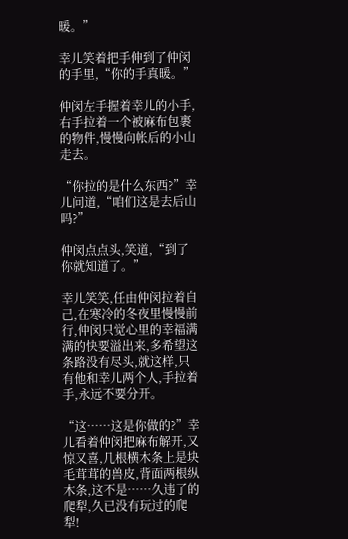暖。”

幸儿笑着把手伸到了仲闵的手里,“你的手真暖。”

仲闵左手握着幸儿的小手,右手拉着一个被麻布包裹的物件,慢慢向帐后的小山走去。

“你拉的是什么东西?”幸儿问道,“咱们这是去后山吗?”

仲闵点点头,笑道,“到了你就知道了。”

幸儿笑笑,任由仲闵拉着自己,在寒冷的冬夜里慢慢前行,仲闵只觉心里的幸福满满的快要溢出来,多希望这条路没有尽头,就这样,只有他和幸儿两个人,手拉着手,永远不要分开。

“这……这是你做的?”幸儿看着仲闵把麻布解开,又惊又喜,几根横木条上是块毛茸茸的兽皮,背面两根纵木条,这不是……久违了的爬犁,久已没有玩过的爬犁!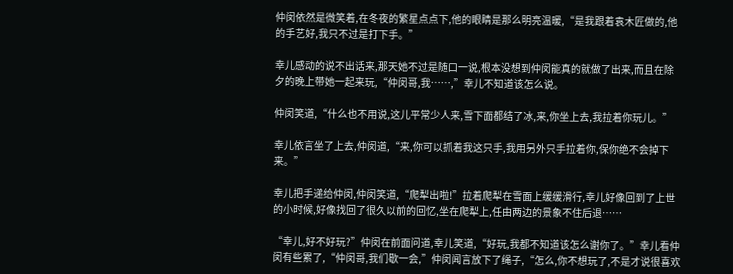仲闵依然是微笑着,在冬夜的繁星点点下,他的眼睛是那么明亮温暖,“是我跟着袁木匠做的,他的手艺好,我只不过是打下手。”

幸儿感动的说不出话来,那天她不过是随口一说,根本没想到仲闵能真的就做了出来,而且在除夕的晚上带她一起来玩,“仲闵哥,我……,”幸儿不知道该怎么说。

仲闵笑道,“什么也不用说,这儿平常少人来,雪下面都结了冰,来,你坐上去,我拉着你玩儿。”

幸儿依言坐了上去,仲闵道,“来,你可以抓着我这只手,我用另外只手拉着你,保你绝不会掉下来。”

幸儿把手递给仲闵,仲闵笑道,“爬犁出啦!”拉着爬犁在雪面上缓缓滑行,幸儿好像回到了上世的小时候,好像找回了很久以前的回忆,坐在爬犁上,任由两边的景象不住后退……

“幸儿,好不好玩?”仲闵在前面问道,幸儿笑道,“好玩,我都不知道该怎么谢你了。”幸儿看仲闵有些累了,“仲闵哥,我们歇一会,”仲闵闻言放下了绳子,“怎么,你不想玩了,不是才说很喜欢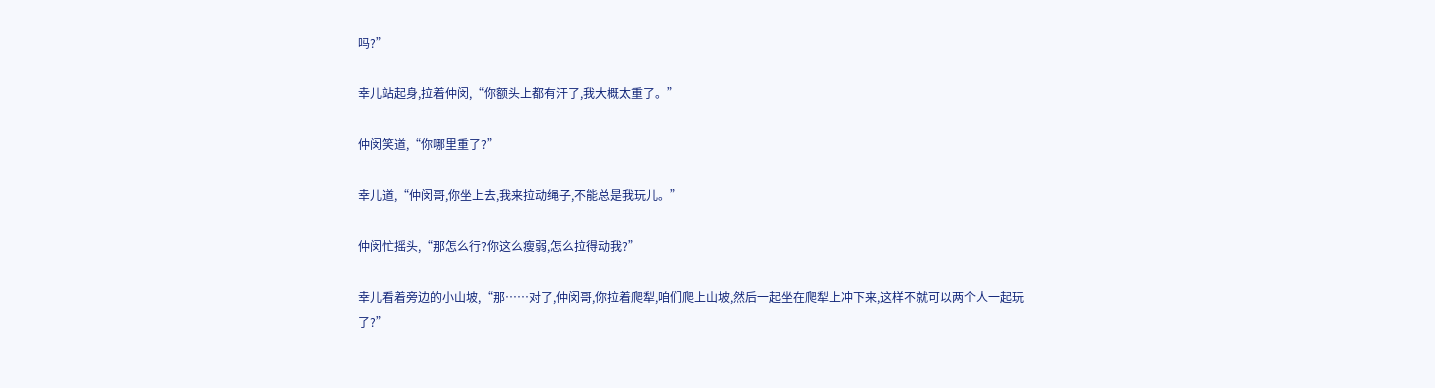吗?”

幸儿站起身,拉着仲闵,“你额头上都有汗了,我大概太重了。”

仲闵笑道,“你哪里重了?”

幸儿道,“仲闵哥,你坐上去,我来拉动绳子,不能总是我玩儿。”

仲闵忙摇头,“那怎么行?你这么瘦弱,怎么拉得动我?”

幸儿看着旁边的小山坡,“那……对了,仲闵哥,你拉着爬犁,咱们爬上山坡,然后一起坐在爬犁上冲下来,这样不就可以两个人一起玩了?”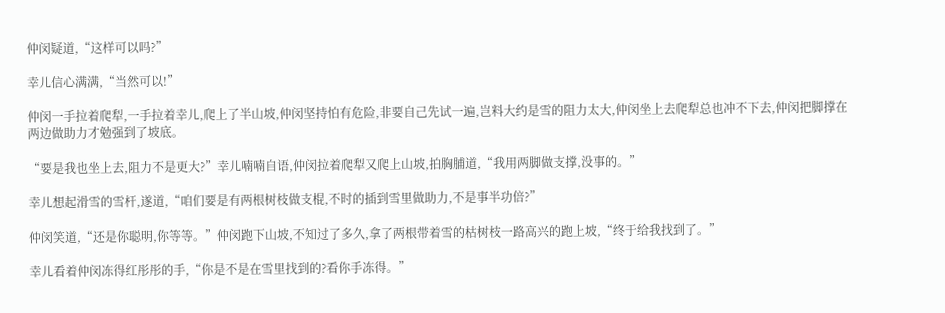仲闵疑道,“这样可以吗?”

幸儿信心满满,“当然可以!”

仲闵一手拉着爬犁,一手拉着幸儿,爬上了半山坡,仲闵坚持怕有危险,非要自己先试一遍,岂料大约是雪的阻力太大,仲闵坐上去爬犁总也冲不下去,仲闵把脚撑在两边做助力才勉强到了坡底。

“要是我也坐上去,阻力不是更大?”幸儿喃喃自语,仲闵拉着爬犁又爬上山坡,拍胸脯道,“我用两脚做支撑,没事的。”

幸儿想起滑雪的雪杆,遂道,“咱们要是有两根树枝做支棍,不时的插到雪里做助力,不是事半功倍?”

仲闵笑道,“还是你聪明,你等等。”仲闵跑下山坡,不知过了多久,拿了两根带着雪的枯树枝一路高兴的跑上坡,“终于给我找到了。”

幸儿看着仲闵冻得红彤彤的手,“你是不是在雪里找到的?看你手冻得。”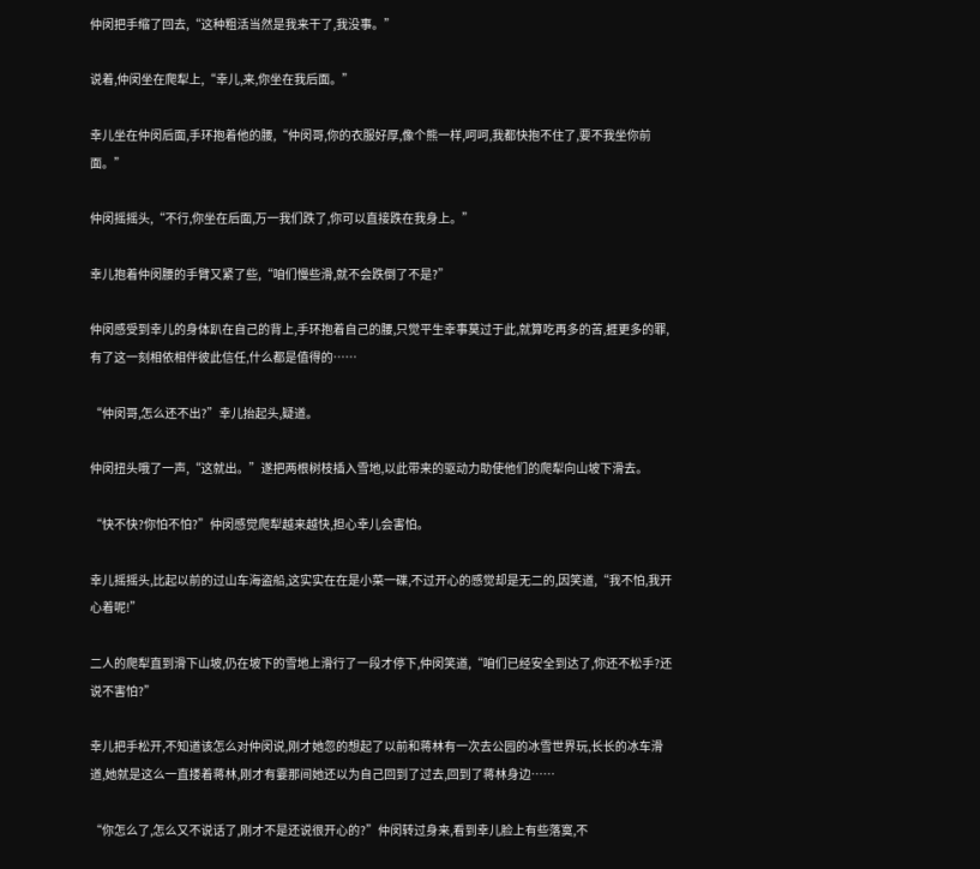仲闵把手缩了回去,“这种粗活当然是我来干了,我没事。”

说着,仲闵坐在爬犁上,“幸儿,来,你坐在我后面。”

幸儿坐在仲闵后面,手环抱着他的腰,“仲闵哥,你的衣服好厚,像个熊一样,呵呵,我都快抱不住了,要不我坐你前面。”

仲闵摇摇头,“不行,你坐在后面,万一我们跌了,你可以直接跌在我身上。”

幸儿抱着仲闵腰的手臂又紧了些,“咱们慢些滑,就不会跌倒了不是?”

仲闵感受到幸儿的身体趴在自己的背上,手环抱着自己的腰,只觉平生幸事莫过于此,就算吃再多的苦,捱更多的罪,有了这一刻相依相伴彼此信任,什么都是值得的……

“仲闵哥,怎么还不出?”幸儿抬起头,疑道。

仲闵扭头哦了一声,“这就出。”遂把两根树枝插入雪地,以此带来的驱动力助使他们的爬犁向山坡下滑去。

“快不快?你怕不怕?”仲闵感觉爬犁越来越快,担心幸儿会害怕。

幸儿摇摇头,比起以前的过山车海盗船,这实实在在是小菜一碟,不过开心的感觉却是无二的,因笑道,“我不怕,我开心着呢!”

二人的爬犁直到滑下山坡,仍在坡下的雪地上滑行了一段才停下,仲闵笑道,“咱们已经安全到达了,你还不松手?还说不害怕?”

幸儿把手松开,不知道该怎么对仲闵说,刚才她忽的想起了以前和蒋林有一次去公园的冰雪世界玩,长长的冰车滑道,她就是这么一直搂着蒋林,刚才有霎那间她还以为自己回到了过去,回到了蒋林身边……

“你怎么了,怎么又不说话了,刚才不是还说很开心的?”仲闵转过身来,看到幸儿脸上有些落寞,不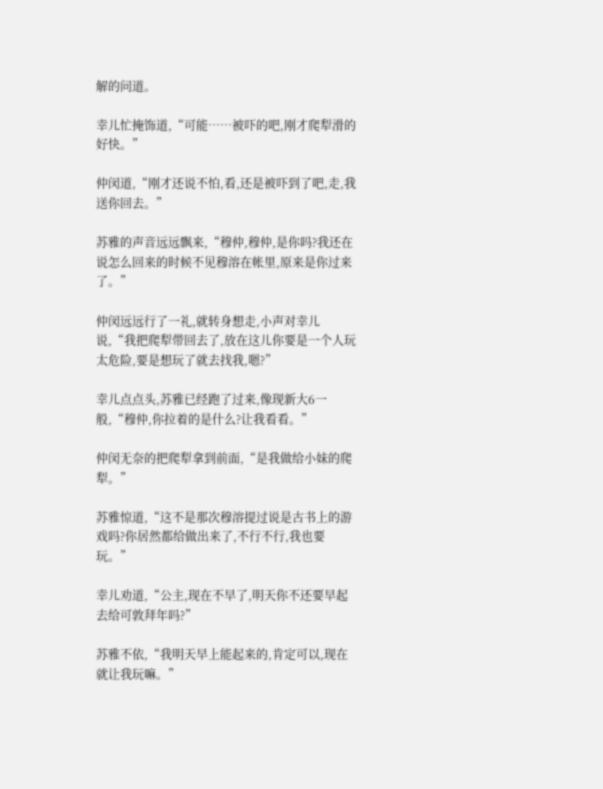解的问道。

幸儿忙掩饰道,“可能……被吓的吧,刚才爬犁滑的好快。”

仲闵道,“刚才还说不怕,看,还是被吓到了吧,走,我送你回去。”

苏雅的声音远远飘来,“穆仲,穆仲,是你吗?我还在说怎么回来的时候不见穆溶在帐里,原来是你过来了。”

仲闵远远行了一礼,就转身想走,小声对幸儿说,“我把爬犁带回去了,放在这儿你要是一个人玩太危险,要是想玩了就去找我,嗯?”

幸儿点点头,苏雅已经跑了过来,像现新大6一般,“穆仲,你拉着的是什么?让我看看。”

仲闵无奈的把爬犁拿到前面,“是我做给小妹的爬犁。”

苏雅惊道,“这不是那次穆溶提过说是古书上的游戏吗?你居然都给做出来了,不行不行,我也要玩。”

幸儿劝道,“公主,现在不早了,明天你不还要早起去给可敦拜年吗?”

苏雅不依,“我明天早上能起来的,肯定可以,现在就让我玩嘛。”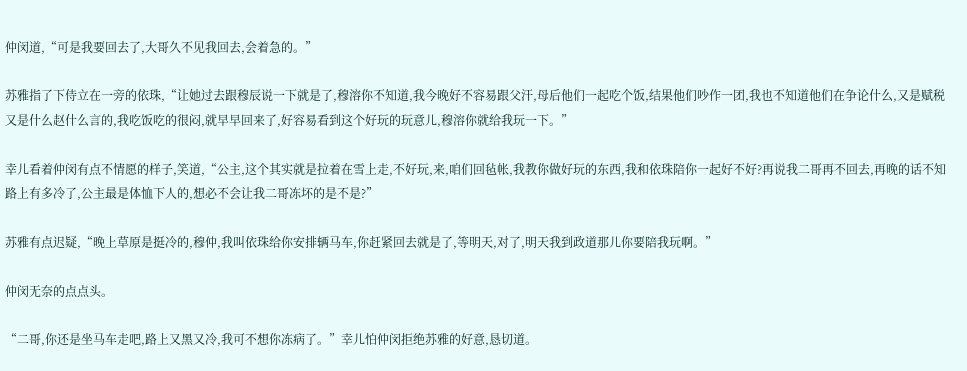仲闵道,“可是我要回去了,大哥久不见我回去,会着急的。”

苏雅指了下侍立在一旁的依珠,“让她过去跟穆辰说一下就是了,穆溶你不知道,我今晚好不容易跟父汗,母后他们一起吃个饭,结果他们吵作一团,我也不知道他们在争论什么,又是赋税又是什么赵什么言的,我吃饭吃的很闷,就早早回来了,好容易看到这个好玩的玩意儿,穆溶你就给我玩一下。”

幸儿看着仲闵有点不情愿的样子,笑道,“公主,这个其实就是拉着在雪上走,不好玩,来,咱们回毡帐,我教你做好玩的东西,我和依珠陪你一起好不好?再说我二哥再不回去,再晚的话不知路上有多冷了,公主最是体恤下人的,想必不会让我二哥冻坏的是不是?”

苏雅有点迟疑,“晚上草原是挺冷的,穆仲,我叫依珠给你安排辆马车,你赶紧回去就是了,等明天,对了,明天我到政道那儿你要陪我玩啊。”

仲闵无奈的点点头。

“二哥,你还是坐马车走吧,路上又黑又冷,我可不想你冻病了。”幸儿怕仲闵拒绝苏雅的好意,恳切道。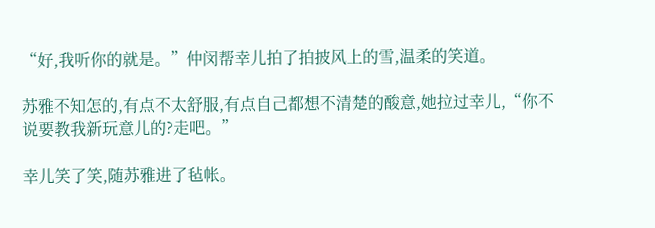“好,我听你的就是。”仲闵帮幸儿拍了拍披风上的雪,温柔的笑道。

苏雅不知怎的,有点不太舒服,有点自己都想不清楚的酸意,她拉过幸儿,“你不说要教我新玩意儿的?走吧。”

幸儿笑了笑,随苏雅进了毡帐。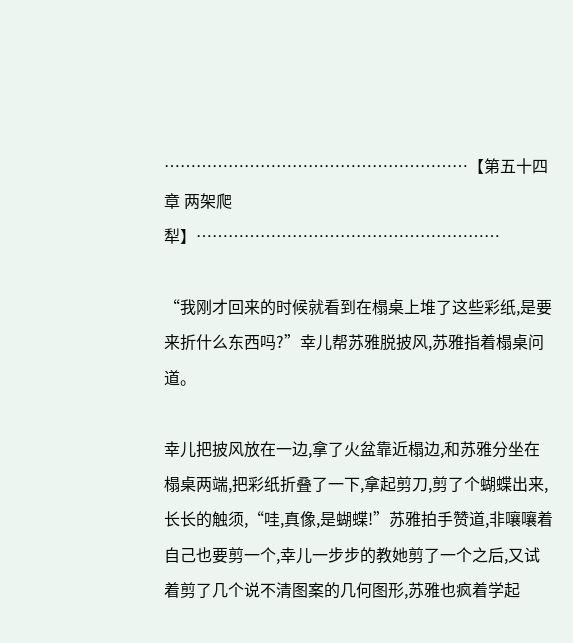…………………………………………………【第五十四章 两架爬犁】…………………………………………………

“我刚才回来的时候就看到在榻桌上堆了这些彩纸,是要来折什么东西吗?”幸儿帮苏雅脱披风,苏雅指着榻桌问道。

幸儿把披风放在一边,拿了火盆靠近榻边,和苏雅分坐在榻桌两端,把彩纸折叠了一下,拿起剪刀,剪了个蝴蝶出来,长长的触须,“哇,真像,是蝴蝶!”苏雅拍手赞道,非嚷嚷着自己也要剪一个,幸儿一步步的教她剪了一个之后,又试着剪了几个说不清图案的几何图形,苏雅也疯着学起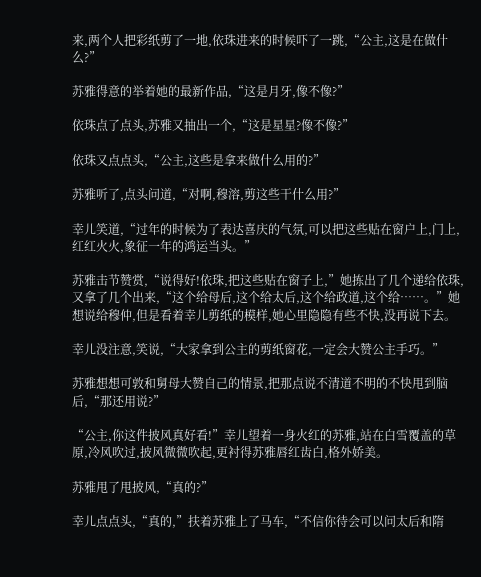来,两个人把彩纸剪了一地,依珠进来的时候吓了一跳,“公主,这是在做什么?”

苏雅得意的举着她的最新作品,“这是月牙,像不像?”

依珠点了点头,苏雅又抽出一个,“这是星星?像不像?”

依珠又点点头,“公主,这些是拿来做什么用的?”

苏雅听了,点头问道,“对啊,穆溶,剪这些干什么用?”

幸儿笑道,“过年的时候为了表达喜庆的气氛,可以把这些贴在窗户上,门上,红红火火,象征一年的鸿运当头。”

苏雅击节赞赏,“说得好!依珠,把这些贴在窗子上,”她拣出了几个递给依珠,又拿了几个出来,“这个给母后,这个给太后,这个给政道,这个给……。”她想说给穆仲,但是看着幸儿剪纸的模样,她心里隐隐有些不快,没再说下去。

幸儿没注意,笑说,“大家拿到公主的剪纸窗花,一定会大赞公主手巧。”

苏雅想想可敦和舅母大赞自己的情景,把那点说不清道不明的不快甩到脑后,“那还用说?”

“公主,你这件披风真好看!”幸儿望着一身火红的苏雅,站在白雪覆盖的草原,冷风吹过,披风微微吹起,更衬得苏雅唇红齿白,格外娇美。

苏雅甩了甩披风,“真的?”

幸儿点点头,“真的,”扶着苏雅上了马车,“不信你待会可以问太后和隋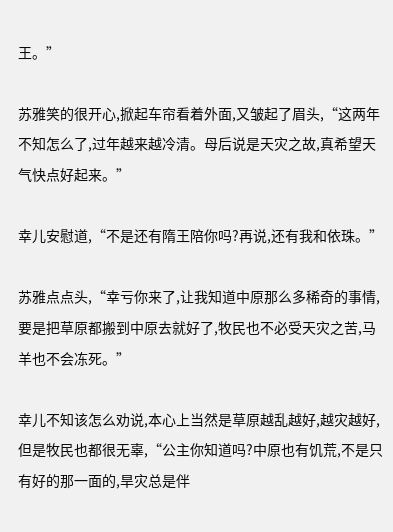王。”

苏雅笑的很开心,掀起车帘看着外面,又皱起了眉头,“这两年不知怎么了,过年越来越冷清。母后说是天灾之故,真希望天气快点好起来。”

幸儿安慰道,“不是还有隋王陪你吗?再说,还有我和依珠。”

苏雅点点头,“幸亏你来了,让我知道中原那么多稀奇的事情,要是把草原都搬到中原去就好了,牧民也不必受天灾之苦,马羊也不会冻死。”

幸儿不知该怎么劝说,本心上当然是草原越乱越好,越灾越好,但是牧民也都很无辜,“公主你知道吗?中原也有饥荒,不是只有好的那一面的,旱灾总是伴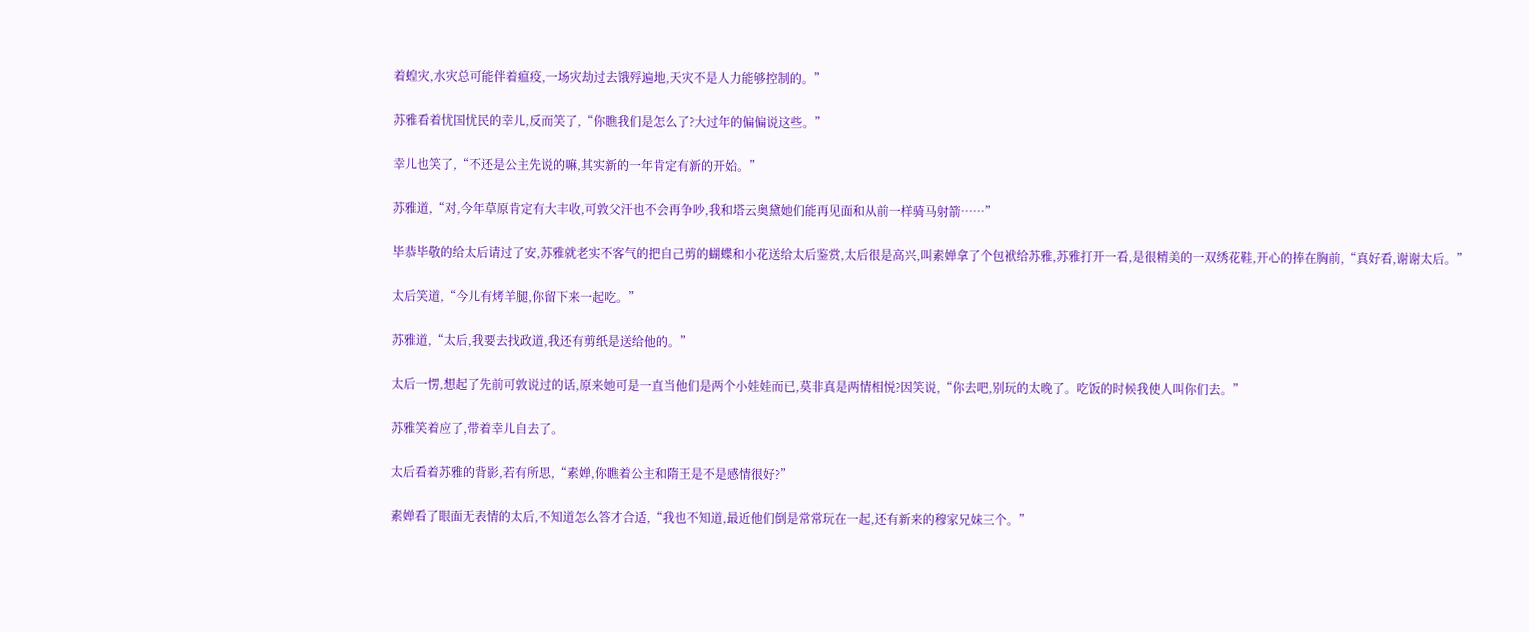着蝗灾,水灾总可能伴着瘟疫,一场灾劫过去饿殍遍地,天灾不是人力能够控制的。”

苏雅看着忧国忧民的幸儿,反而笑了,“你瞧我们是怎么了?大过年的偏偏说这些。”

幸儿也笑了,“不还是公主先说的嘛,其实新的一年肯定有新的开始。”

苏雅道,“对,今年草原肯定有大丰收,可敦父汗也不会再争吵,我和塔云奥黛她们能再见面和从前一样骑马射箭……”

毕恭毕敬的给太后请过了安,苏雅就老实不客气的把自己剪的蝴蝶和小花送给太后鉴赏,太后很是高兴,叫素婵拿了个包袱给苏雅,苏雅打开一看,是很精美的一双绣花鞋,开心的捧在胸前,“真好看,谢谢太后。”

太后笑道,“今儿有烤羊腿,你留下来一起吃。”

苏雅道,“太后,我要去找政道,我还有剪纸是送给他的。”

太后一愣,想起了先前可敦说过的话,原来她可是一直当他们是两个小娃娃而已,莫非真是两情相悦?因笑说,“你去吧,别玩的太晚了。吃饭的时候我使人叫你们去。”

苏雅笑着应了,带着幸儿自去了。

太后看着苏雅的背影,若有所思,“素婵,你瞧着公主和隋王是不是感情很好?”

素婵看了眼面无表情的太后,不知道怎么答才合适,“我也不知道,最近他们倒是常常玩在一起,还有新来的穆家兄妹三个。”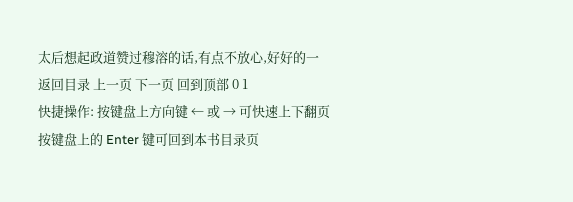太后想起政道赞过穆溶的话,有点不放心,好好的一
返回目录 上一页 下一页 回到顶部 0 1
快捷操作: 按键盘上方向键 ← 或 → 可快速上下翻页 按键盘上的 Enter 键可回到本书目录页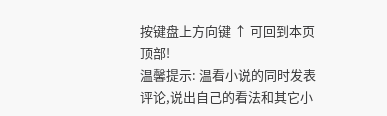按键盘上方向键 ↑ 可回到本页顶部!
温馨提示: 温看小说的同时发表评论,说出自己的看法和其它小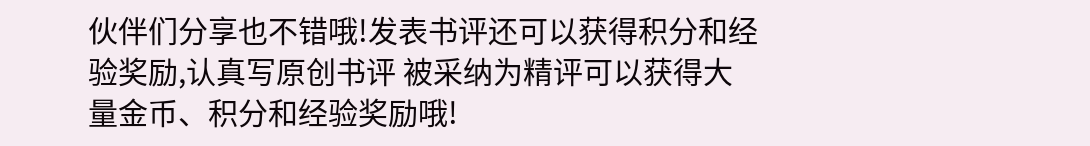伙伴们分享也不错哦!发表书评还可以获得积分和经验奖励,认真写原创书评 被采纳为精评可以获得大量金币、积分和经验奖励哦!